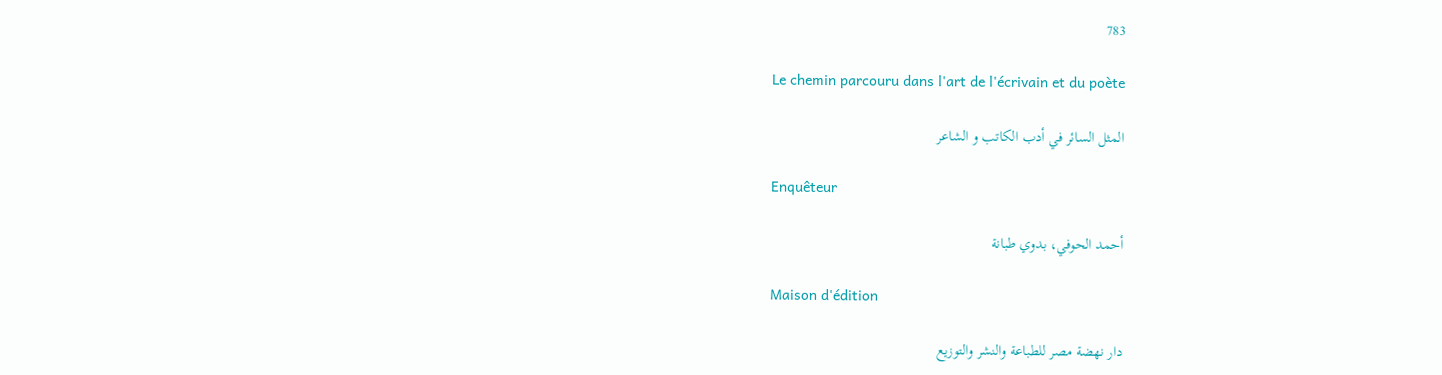783

Le chemin parcouru dans l'art de l'écrivain et du poète

المثل السائر في أدب الكاتب و الشاعر

Enquêteur

أحمد الحوفي، بدوي طبانة

Maison d'édition

دار نهضة مصر للطباعة والنشر والتوزيع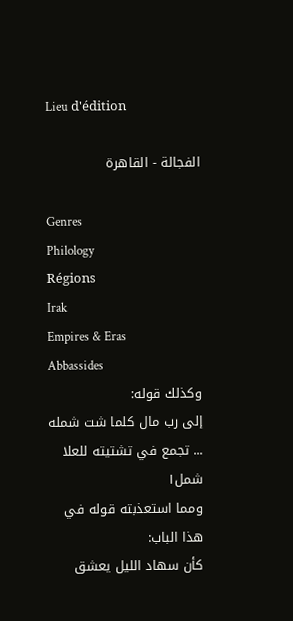Lieu d'édition

الفجالة - القاهرة

Genres
Philology
Régions
Irak
Empires & Eras
Abbassides
وكذلك قوله:
إلى رب مال كلما شت شمله ... تجمع في تشتيته للعلا شمل١
ومما استعذبته قوله في هذا الباب:
كأن سهاد الليل يعشق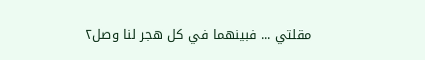مقلتي ... فبينهما في كل هجر لنا وصل٢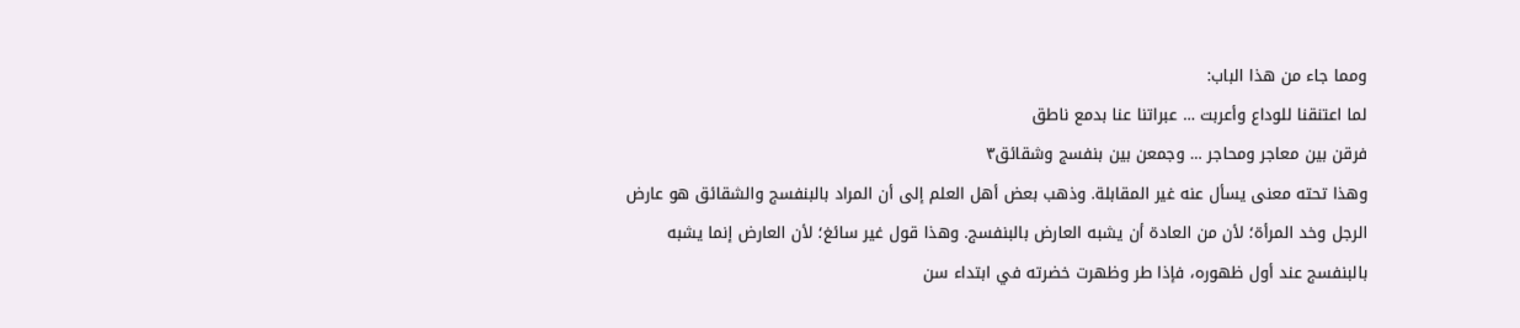ومما جاء من هذا الباب:
لما اعتنقنا للوداع وأعربت ... عبراتنا عنا بدمع ناطق
فرقن بين معاجر ومحاجر ... وجمعن بين بنفسج وشقائق٣
وهذا تحته معنى يسأل عنه غير المقابلة. وذهب بعض أهل العلم إلى أن المراد بالبنفسج والشقائق هو عارض الرجل وخد المرأة؛ لأن من العادة أن يشبه العارض بالبنفسج. وهذا قول غير سائغ؛ لأن العارض إنما يشبه بالبنفسج عند أول ظهوره، فإذا طر وظهرت خضرته في ابتداء سن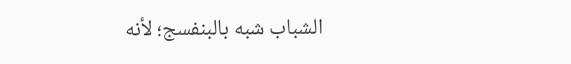الشباب شبه بالبنفسج؛ لأنه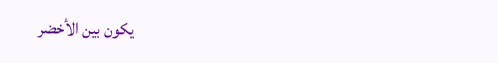يكون بين الأخضر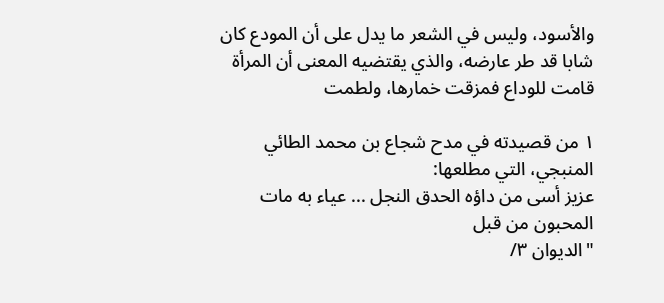والأسود، وليس في الشعر ما يدل على أن المودع كان شابا قد طر عارضه، والذي يقتضيه المعنى أن المرأة قامت للوداع فمزقت خمارها، ولطمت

١ من قصيدته في مدح شجاع بن محمد الطائي المنبجي، التي مطلعها:
عزيز أسى من داؤه الحدق النجل ... عياء به مات المحبون من قبل
"الديوان ٣/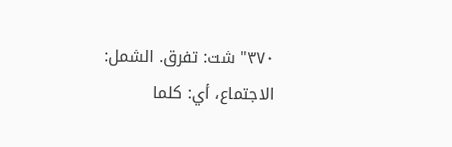٣٧٠" شت: تفرق. الشمل: الاجتماع، أي: كلما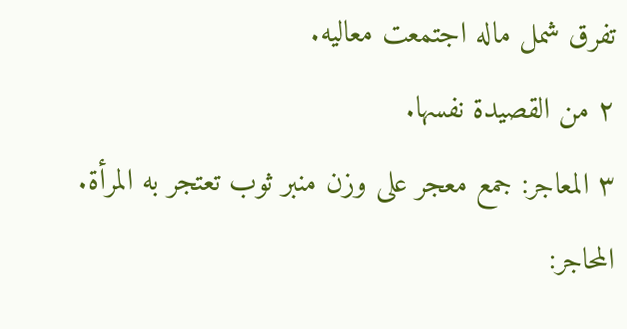تفرق شمل ماله اجتمعت معاليه.
٢ من القصيدة نفسها.
٣ المعاجر: جمع معجر على وزن منبر ثوب تعتجر به المرأة.
المحاجر: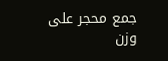جمع محجر على وزن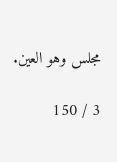مجلس وهو العين.

3 / 150